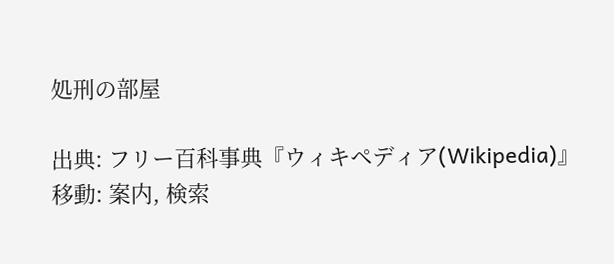処刑の部屋

出典: フリー百科事典『ウィキペディア(Wikipedia)』
移動: 案内, 検索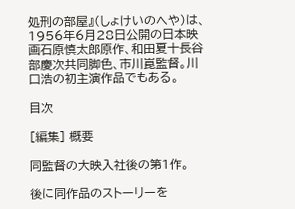処刑の部屋』(しょけいのへや)は、1956年6月28日公開の日本映画石原慎太郎原作、和田夏十長谷部慶次共同脚色、市川崑監督。川口浩の初主演作品でもある。

目次

[編集] 概要

同監督の大映入社後の第1作。

後に同作品のストーリーを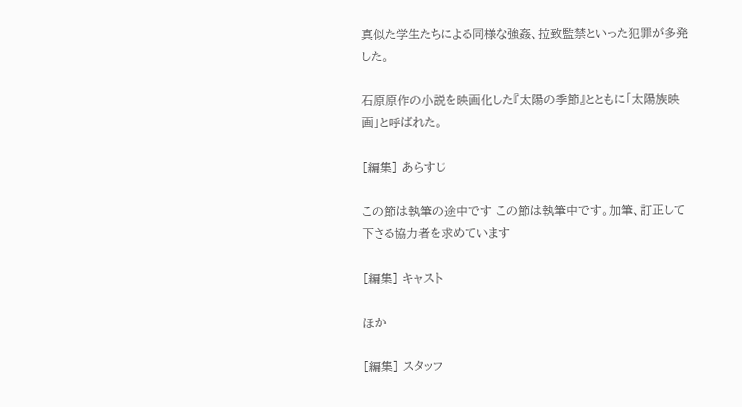真似た学生たちによる同様な強姦、拉致監禁といった犯罪が多発した。

石原原作の小説を映画化した『太陽の季節』とともに「太陽族映画」と呼ばれた。

[編集] あらすじ

この節は執筆の途中です この節は執筆中です。加筆、訂正して下さる協力者を求めています

[編集] キャスト

ほか

[編集] スタッフ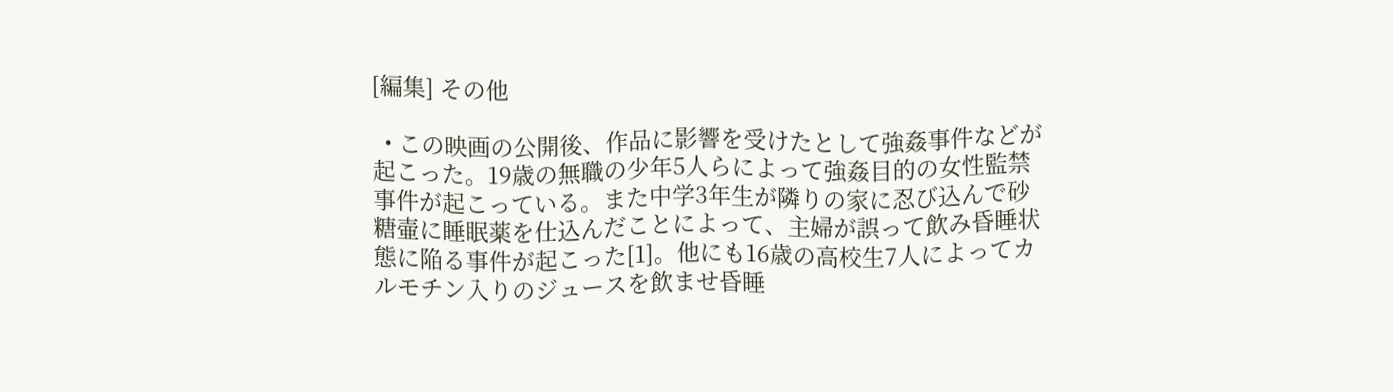[編集] その他

  • この映画の公開後、作品に影響を受けたとして強姦事件などが起こった。19歳の無職の少年5人らによって強姦目的の女性監禁事件が起こっている。また中学3年生が隣りの家に忍び込んで砂糖壷に睡眠薬を仕込んだことによって、主婦が誤って飲み昏睡状態に陥る事件が起こった[1]。他にも16歳の高校生7人によってカルモチン入りのジュースを飲ませ昏睡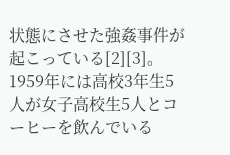状態にさせた強姦事件が起こっている[2][3]。1959年には高校3年生5人が女子高校生5人とコーヒーを飲んでいる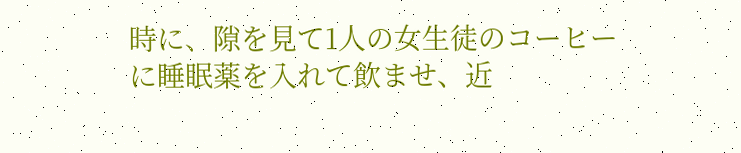時に、隙を見て1人の女生徒のコーヒーに睡眠薬を入れて飲ませ、近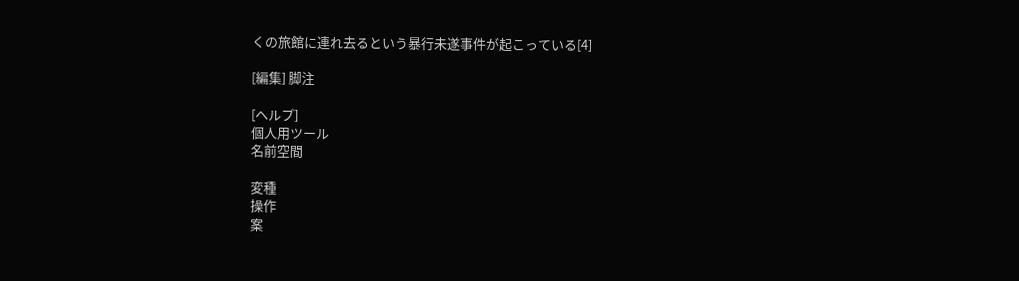くの旅館に連れ去るという暴行未遂事件が起こっている[4]

[編集] 脚注

[ヘルプ]
個人用ツール
名前空間

変種
操作
案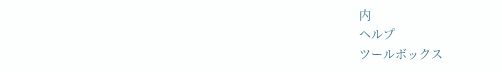内
ヘルプ
ツールボックス